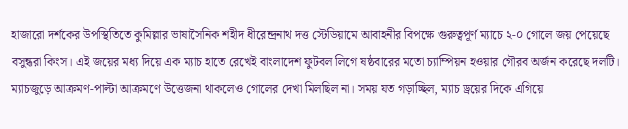হাজারো দর্শকের উপস্থিতিতে কুমিল্লার ভাষাসৈনিক শহীদ ধীরেন্দ্রনাথ দত্ত স্টেডিয়ামে আবাহনীর বিপক্ষে গুরুত্বপূর্ণ ম্যাচে ২-০ গোলে জয় পেয়েছে বসুন্ধরা কিংস। এই জয়ের মধ্য দিয়ে এক ম্যাচ হাতে রেখেই বাংলাদেশ ফুটবল লিগে ষষ্ঠবারের মতো চ্যাম্পিয়ন হওয়ার গৌরব অর্জন করেছে দলটি।
ম্যাচজুড়ে আক্রমণ-পাল্টা আক্রমণে উত্তেজনা থাকলেও গোলের দেখা মিলছিল না। সময় যত গড়াচ্ছিল, ম্যাচ ড্রয়ের দিকে এগিয়ে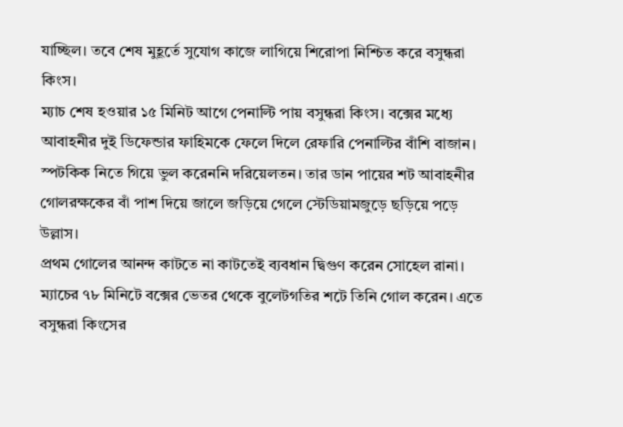যাচ্ছিল। তবে শেষ মুহূর্তে সুযোগ কাজে লাগিয়ে শিরোপা নিশ্চিত করে বসুন্ধরা কিংস।
ম্যাচ শেষ হওয়ার ১৫ মিনিট আগে পেনাল্টি পায় বসুন্ধরা কিংস। বক্সের মধ্যে আবাহনীর দুই ডিফেন্ডার ফাহিমকে ফেলে দিলে রেফারি পেনাল্টির বাঁশি বাজান। স্পটকিক নিতে গিয়ে ভুল করেননি দরিয়েলতন। তার ডান পায়ের শট আবাহনীর গোলরক্ষকের বাঁ পাশ দিয়ে জালে জড়িয়ে গেলে স্টেডিয়ামজুড়ে ছড়িয়ে পড়ে উল্লাস।
প্রথম গোলের আনন্দ কাটতে না কাটতেই ব্যবধান দ্বিগুণ করেন সোহেল রানা। ম্যাচের ৭৮ মিনিটে বক্সের ভেতর থেকে বুলেটগতির শটে তিনি গোল করেন। এতে বসুন্ধরা কিংসের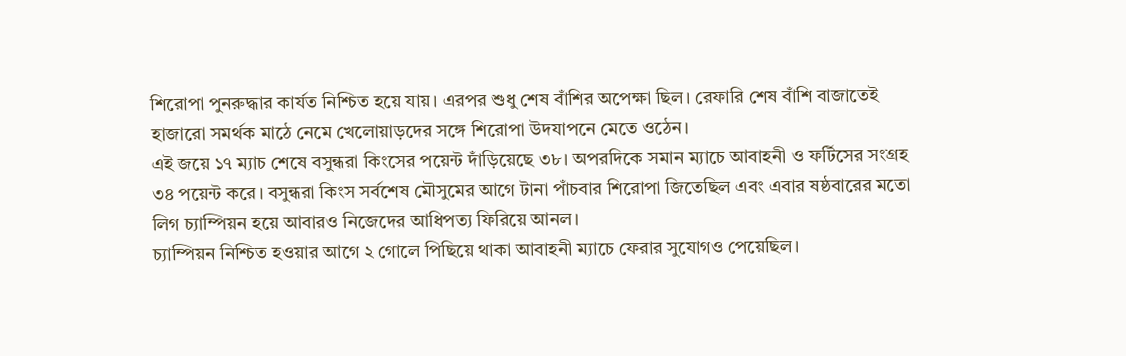শিরোপা পুনরুদ্ধার কার্যত নিশ্চিত হয়ে যায়। এরপর শুধু শেষ বাঁশির অপেক্ষা ছিল। রেফারি শেষ বাঁশি বাজাতেই হাজারো সমর্থক মাঠে নেমে খেলোয়াড়দের সঙ্গে শিরোপা উদযাপনে মেতে ওঠেন।
এই জয়ে ১৭ ম্যাচ শেষে বসুন্ধরা কিংসের পয়েন্ট দাঁড়িয়েছে ৩৮। অপরদিকে সমান ম্যাচে আবাহনী ও ফর্টিসের সংগ্রহ ৩৪ পয়েন্ট করে। বসুন্ধরা কিংস সর্বশেষ মৌসুমের আগে টানা পাঁচবার শিরোপা জিতেছিল এবং এবার ষষ্ঠবারের মতো লিগ চ্যাম্পিয়ন হয়ে আবারও নিজেদের আধিপত্য ফিরিয়ে আনল।
চ্যাম্পিয়ন নিশ্চিত হওয়ার আগে ২ গোলে পিছিয়ে থাকা আবাহনী ম্যাচে ফেরার সুযোগও পেয়েছিল।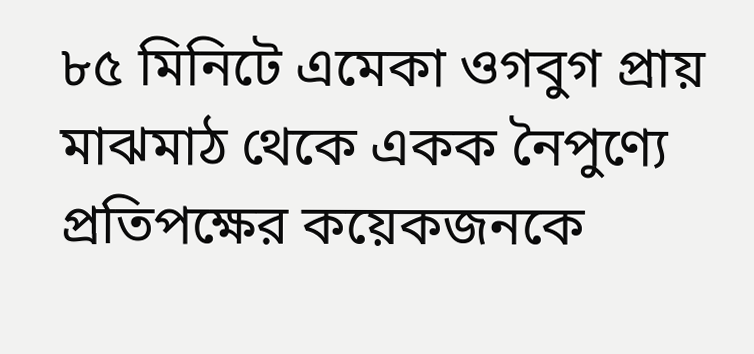৮৫ মিনিটে এমেকা ওগবুগ প্রায় মাঝমাঠ থেকে একক নৈপুণ্যে প্রতিপক্ষের কয়েকজনকে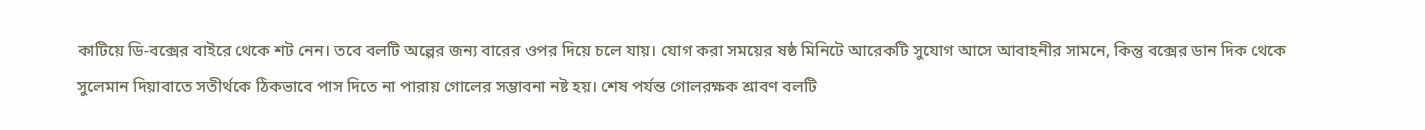কাটিয়ে ডি-বক্সের বাইরে থেকে শট নেন। তবে বলটি অল্পের জন্য বারের ওপর দিয়ে চলে যায়। যোগ করা সময়ের ষষ্ঠ মিনিটে আরেকটি সুযোগ আসে আবাহনীর সামনে, কিন্তু বক্সের ডান দিক থেকে সুলেমান দিয়াবাতে সতীর্থকে ঠিকভাবে পাস দিতে না পারায় গোলের সম্ভাবনা নষ্ট হয়। শেষ পর্যন্ত গোলরক্ষক শ্রাবণ বলটি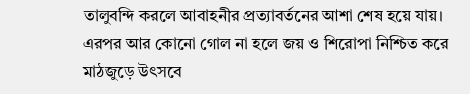তালুবন্দি করলে আবাহনীর প্রত্যাবর্তনের আশা শেষ হয়ে যায়।
এরপর আর কোনো গোল না হলে জয় ও শিরোপা নিশ্চিত করে মাঠজুড়ে উৎসবে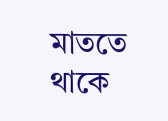মাততে থাকে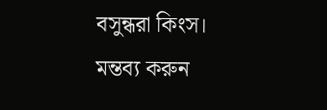বসুন্ধরা কিংস।
মন্তব্য করুন